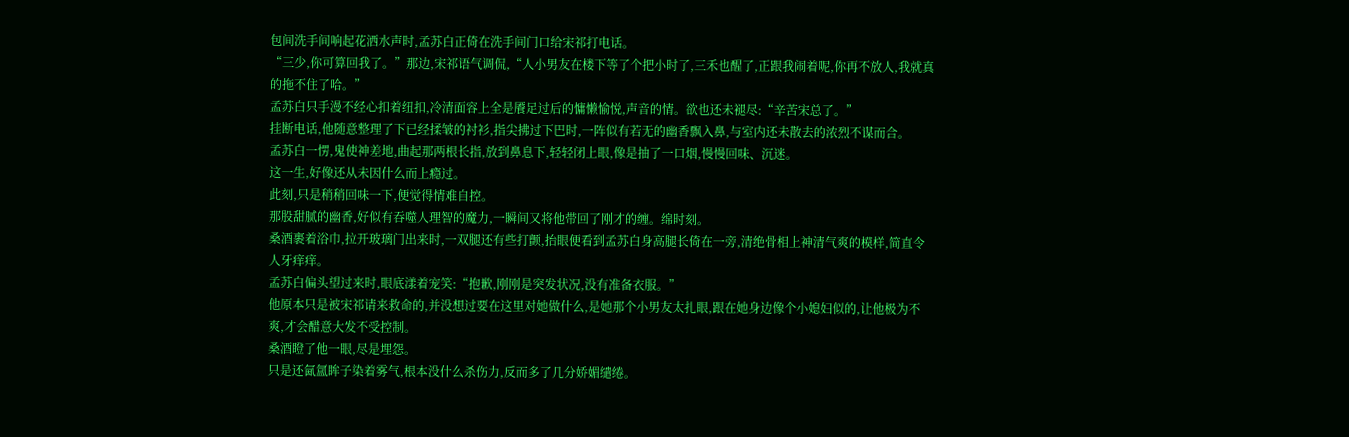包间洗手间响起花洒水声时,孟苏白正倚在洗手间门口给宋祁打电话。
“三少,你可算回我了。”那边,宋祁语气调侃,“人小男友在楼下等了个把小时了,三禾也醒了,正跟我闹着呢,你再不放人,我就真的拖不住了哈。”
孟苏白只手漫不经心扣着纽扣,冷清面容上全是餍足过后的慵懒愉悦,声音的情。欲也还未褪尽:“辛苦宋总了。”
挂断电话,他随意整理了下已经揉皱的衬衫,指尖拂过下巴时,一阵似有若无的幽香飘入鼻,与室内还未散去的浓烈不谋而合。
孟苏白一愣,鬼使神差地,曲起那两根长指,放到鼻息下,轻轻闭上眼,像是抽了一口烟,慢慢回味、沉迷。
这一生,好像还从未因什么而上瘾过。
此刻,只是稍稍回味一下,便觉得情难自控。
那股甜腻的幽香,好似有吞噬人理智的魔力,一瞬间又将他带回了刚才的缠。绵时刻。
桑酒裹着浴巾,拉开玻璃门出来时,一双腿还有些打颤,抬眼便看到孟苏白身高腿长倚在一旁,清绝骨相上神清气爽的模样,简直令人牙痒痒。
孟苏白偏头望过来时,眼底漾着宠笑:“抱歉,刚刚是突发状况,没有准备衣服。”
他原本只是被宋祁请来救命的,并没想过要在这里对她做什么,是她那个小男友太扎眼,跟在她身边像个小媳妇似的,让他极为不爽,才会醋意大发不受控制。
桑酒瞪了他一眼,尽是埋怨。
只是还氤氲眸子染着雾气,根本没什么杀伤力,反而多了几分娇媚缱绻。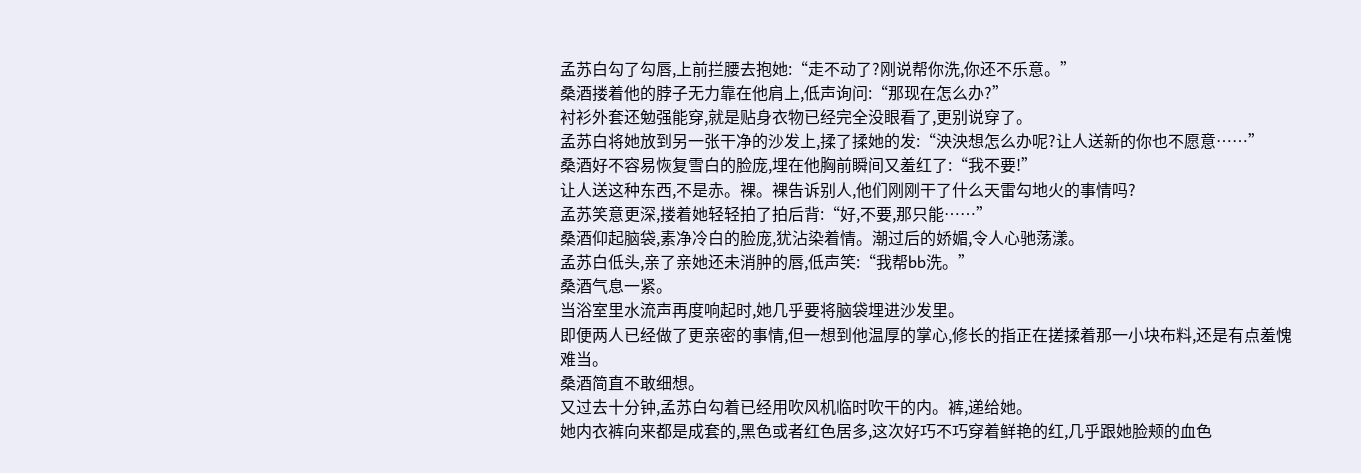孟苏白勾了勾唇,上前拦腰去抱她:“走不动了?刚说帮你洗,你还不乐意。”
桑酒搂着他的脖子无力靠在他肩上,低声询问:“那现在怎么办?”
衬衫外套还勉强能穿,就是贴身衣物已经完全没眼看了,更别说穿了。
孟苏白将她放到另一张干净的沙发上,揉了揉她的发:“泱泱想怎么办呢?让人送新的你也不愿意……”
桑酒好不容易恢复雪白的脸庞,埋在他胸前瞬间又羞红了:“我不要!”
让人送这种东西,不是赤。裸。裸告诉别人,他们刚刚干了什么天雷勾地火的事情吗?
孟苏笑意更深,搂着她轻轻拍了拍后背:“好,不要,那只能……”
桑酒仰起脑袋,素净冷白的脸庞,犹沾染着情。潮过后的娇媚,令人心驰荡漾。
孟苏白低头,亲了亲她还未消肿的唇,低声笑:“我帮bb洗。”
桑酒气息一紧。
当浴室里水流声再度响起时,她几乎要将脑袋埋进沙发里。
即便两人已经做了更亲密的事情,但一想到他温厚的掌心,修长的指正在搓揉着那一小块布料,还是有点羞愧难当。
桑酒简直不敢细想。
又过去十分钟,孟苏白勾着已经用吹风机临时吹干的内。裤,递给她。
她内衣裤向来都是成套的,黑色或者红色居多,这次好巧不巧穿着鲜艳的红,几乎跟她脸颊的血色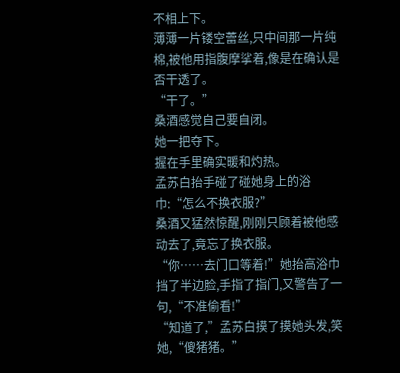不相上下。
薄薄一片镂空蕾丝,只中间那一片纯棉,被他用指腹摩挲着,像是在确认是否干透了。
“干了。”
桑酒感觉自己要自闭。
她一把夺下。
握在手里确实暖和灼热。
孟苏白抬手碰了碰她身上的浴巾:“怎么不换衣服?”
桑酒又猛然惊醒,刚刚只顾着被他感动去了,竟忘了换衣服。
“你……去门口等着!”她抬高浴巾挡了半边脸,手指了指门,又警告了一句,“不准偷看!”
“知道了,”孟苏白摸了摸她头发,笑她,“傻猪猪。”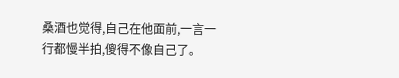桑酒也觉得,自己在他面前,一言一行都慢半拍,傻得不像自己了。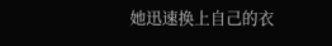她迅速换上自己的衣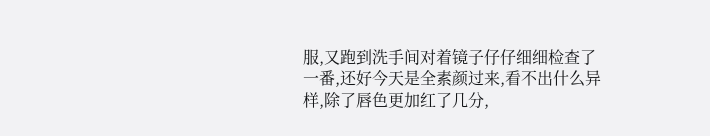服,又跑到洗手间对着镜子仔仔细细检查了一番,还好今天是全素颜过来,看不出什么异样,除了唇色更加红了几分,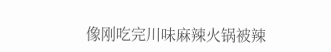像刚吃完川味麻辣火锅被辣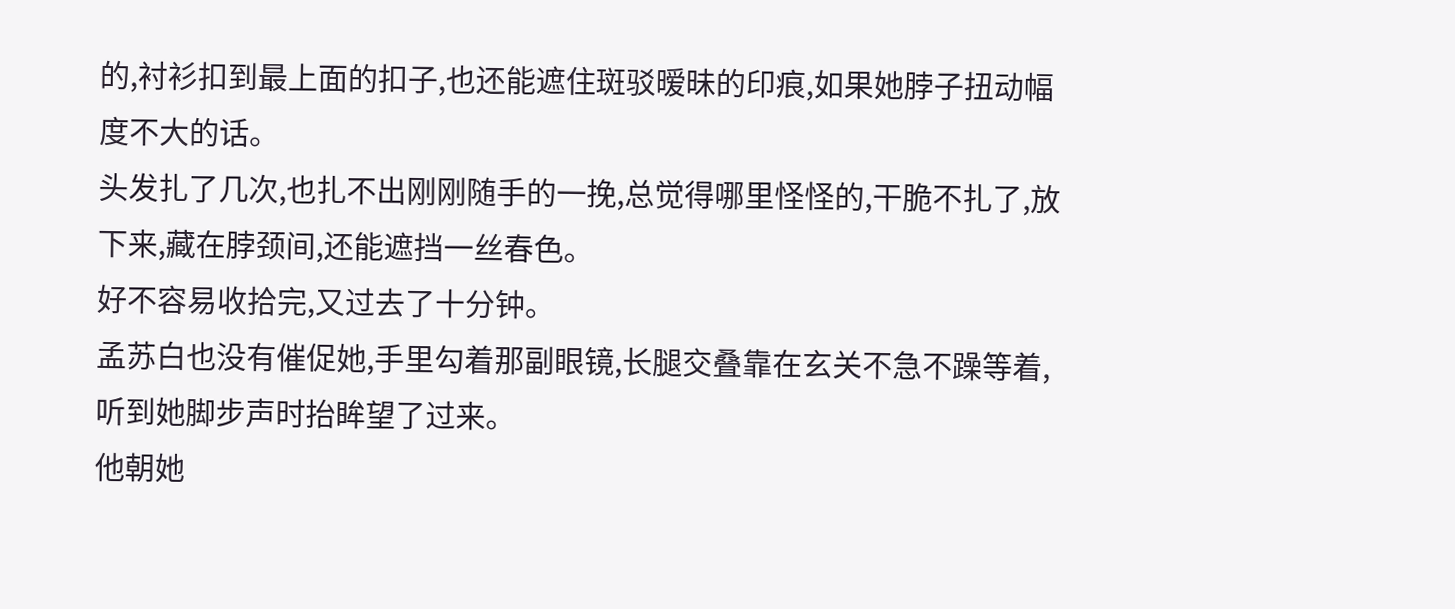的,衬衫扣到最上面的扣子,也还能遮住斑驳暧昧的印痕,如果她脖子扭动幅度不大的话。
头发扎了几次,也扎不出刚刚随手的一挽,总觉得哪里怪怪的,干脆不扎了,放下来,藏在脖颈间,还能遮挡一丝春色。
好不容易收拾完,又过去了十分钟。
孟苏白也没有催促她,手里勾着那副眼镜,长腿交叠靠在玄关不急不躁等着,听到她脚步声时抬眸望了过来。
他朝她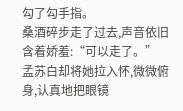勾了勾手指。
桑酒碎步走了过去,声音依旧含着娇羞:“可以走了。”
孟苏白却将她拉入怀,微微俯身,认真地把眼镜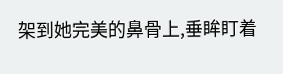架到她完美的鼻骨上,垂眸盯着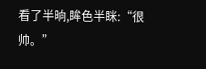看了半晌,眸色半眯:“很帅。”